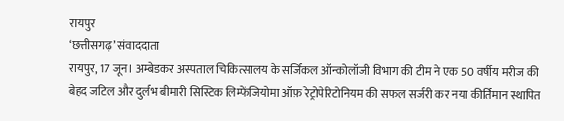रायपुर
‘छत्तीसगढ़’ संवाददाता
रायपुर, 17 जून। अम्बेडकर अस्पताल चिकित्सालय के सर्जिकल ऑन्कोलॉजी विभाग की टीम ने एक 50 वर्षीय मरीज की बेहद जटिल और दुर्लभ बीमारी सिस्टिक लिम्फेंजियोमा ऑफ़ रेट्रोपेरिटोनियम की सफल सर्जरी कर नया कीर्तिमान स्थापित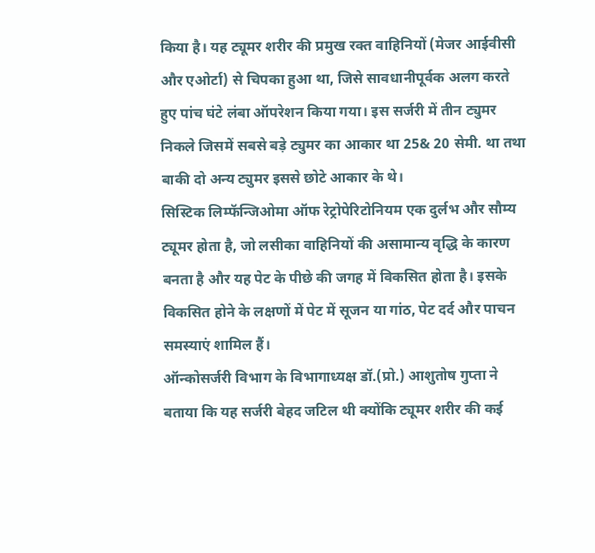किया है। यह ट्यूमर शरीर की प्रमुख रक्त वाहिनियों (मेजर आईवीसी और एओर्टा) से चिपका हुआ था, जिसे सावधानीपूर्वक अलग करते हुए पांच घंटे लंबा ऑपरेशन किया गया। इस सर्जरी में तीन ट्युमर निकले जिसमें सबसे बड़े ट्युमर का आकार था 25& 20 सेमी. था तथा बाकी दो अन्य ट्युमर इससे छोटे आकार के थे।
सिस्टिक लिम्फॅन्जिओमा ऑफ रेट्रोपेरिटोनियम एक दुर्लभ और सौम्य ट्यूमर होता है, जो लसीका वाहिनियों की असामान्य वृद्धि के कारण बनता है और यह पेट के पीछे की जगह में विकसित होता है। इसके विकसित होने के लक्षणों में पेट में सूजन या गांठ, पेट दर्द और पाचन समस्याएं शामिल हैं।
ऑन्कोसर्जरी विभाग के विभागाध्यक्ष डॉ.(प्रो.) आशुतोष गुप्ता ने बताया कि यह सर्जरी बेहद जटिल थी क्योंकि ट्यूमर शरीर की कई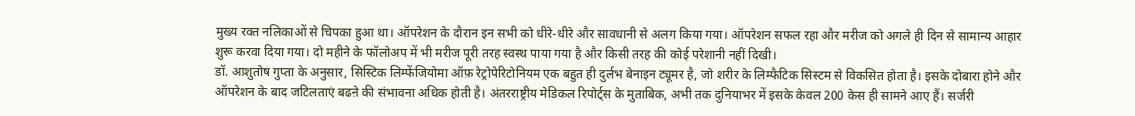मुख्य रक्त नलिकाओं से चिपका हुआ था। ऑपरेशन के दौरान इन सभी को धीरे-धीरे और सावधानी से अलग किया गया। ऑपरेशन सफल रहा और मरीज को अगले ही दिन से सामान्य आहार शुरू करवा दिया गया। दो महीने के फॉलोअप में भी मरीज पूरी तरह स्वस्थ पाया गया है और किसी तरह की कोई परेशानी नहीं दिखी।
डॉ. आशुतोष गुप्ता के अनुसार, सिस्टिक लिम्फेंजियोमा ऑफ़ रेट्रोपेरिटोनियम एक बहुत ही दुर्लभ बेनाइन ट्यूमर है, जो शरीर के लिम्फैटिक सिस्टम से विकसित होता है। इसके दोबारा होने और ऑपरेशन के बाद जटिलताएं बढऩे की संभावना अधिक होती है। अंतरराष्ट्रीय मेडिकल रिपोर्ट्स के मुताबिक, अभी तक दुनियाभर में इसके केवल 200 केस ही सामने आए हैं। सर्जरी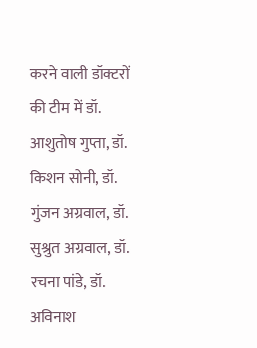करने वाली डॉक्टरों की टीम में डॉ. आशुतोष गुप्ता, डॉ. किशन सोनी, डॉ. गुंजन अग्रवाल, डॉ. सुश्रुत अग्रवाल, डॉ. रचना पांडे, डॉ. अविनाश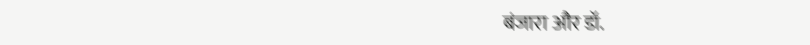बंजारा और डॉ.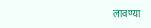लावण्या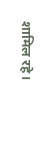शामिल रहे।